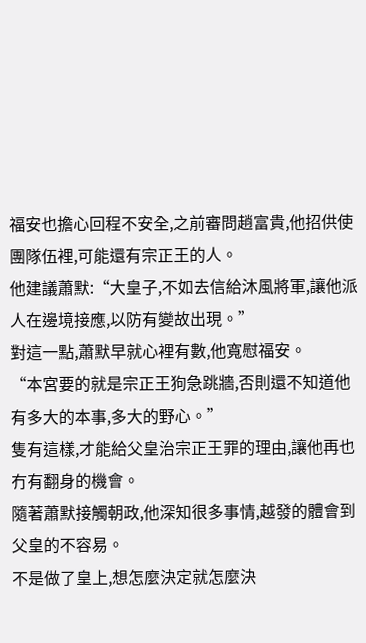福安也擔心回程不安全,之前審問趙富貴,他招供使團隊伍裡,可能還有宗正王的人。
他建議蕭默:“大皇子,不如去信給沐風將軍,讓他派人在邊境接應,以防有變故出現。”
對這一點,蕭默早就心裡有數,他寬慰福安。
“本宮要的就是宗正王狗急跳牆,否則還不知道他有多大的本事,多大的野心。”
隻有這樣,才能給父皇治宗正王罪的理由,讓他再也冇有翻身的機會。
隨著蕭默接觸朝政,他深知很多事情,越發的體會到父皇的不容易。
不是做了皇上,想怎麼決定就怎麼決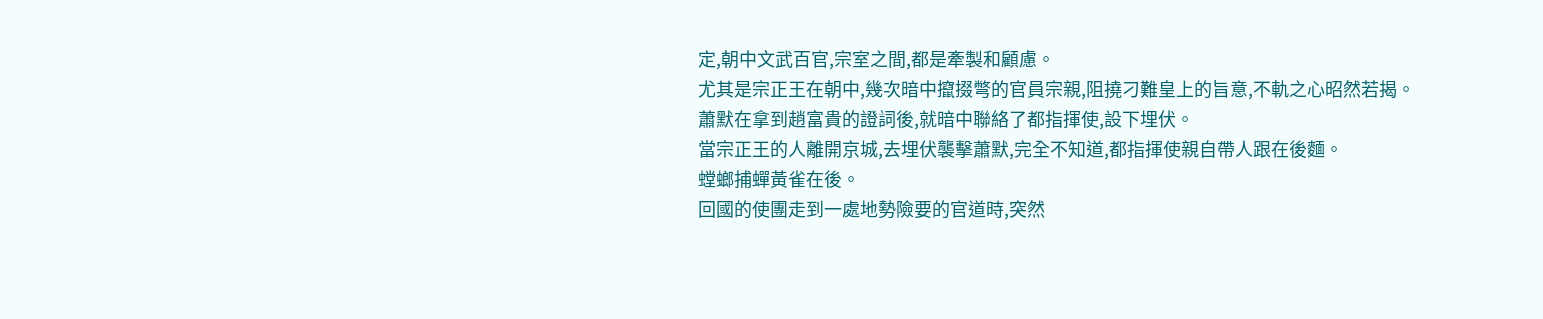定,朝中文武百官,宗室之間,都是牽製和顧慮。
尤其是宗正王在朝中,幾次暗中攛掇彆的官員宗親,阻撓刁難皇上的旨意,不軌之心昭然若揭。
蕭默在拿到趙富貴的證詞後,就暗中聯絡了都指揮使,設下埋伏。
當宗正王的人離開京城,去埋伏襲擊蕭默,完全不知道,都指揮使親自帶人跟在後麵。
螳螂捕蟬黃雀在後。
回國的使團走到一處地勢險要的官道時,突然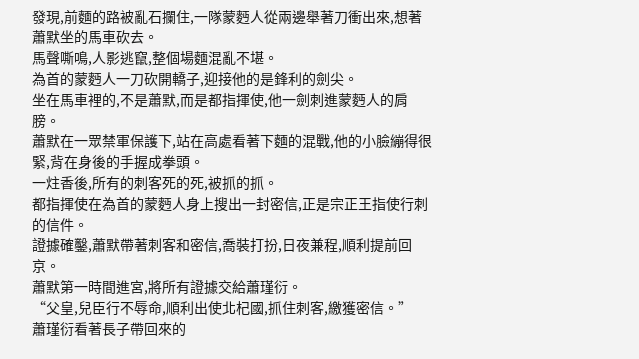發現,前麵的路被亂石攔住,一隊蒙麪人從兩邊舉著刀衝出來,想著蕭默坐的馬車砍去。
馬聲嘶鳴,人影逃竄,整個場麵混亂不堪。
為首的蒙麪人一刀砍開轎子,迎接他的是鋒利的劍尖。
坐在馬車裡的,不是蕭默,而是都指揮使,他一劍刺進蒙麪人的肩膀。
蕭默在一眾禁軍保護下,站在高處看著下麵的混戰,他的小臉繃得很緊,背在身後的手握成拳頭。
一炷香後,所有的刺客死的死,被抓的抓。
都指揮使在為首的蒙麪人身上搜出一封密信,正是宗正王指使行刺的信件。
證據確鑿,蕭默帶著刺客和密信,喬裝打扮,日夜兼程,順利提前回京。
蕭默第一時間進宮,將所有證據交給蕭瑾衍。
“父皇,兒臣行不辱命,順利出使北杞國,抓住刺客,繳獲密信。”
蕭瑾衍看著長子帶回來的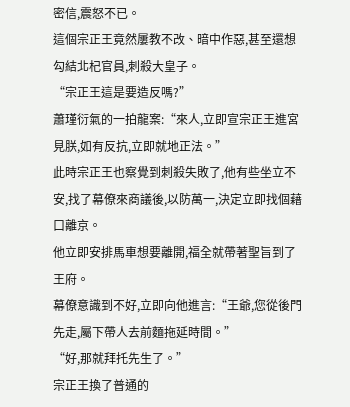密信,震怒不已。
這個宗正王竟然屢教不改、暗中作惡,甚至還想勾結北杞官員,刺殺大皇子。
“宗正王這是要造反嗎?”
蕭瑾衍氣的一拍龍案:“來人,立即宣宗正王進宮見朕,如有反抗,立即就地正法。”
此時宗正王也察覺到刺殺失敗了,他有些坐立不安,找了幕僚來商議後,以防萬一,決定立即找個藉口離京。
他立即安排馬車想要離開,福全就帶著聖旨到了王府。
幕僚意識到不好,立即向他進言:“王爺,您從後門先走,屬下帶人去前麵拖延時間。”
“好,那就拜托先生了。”
宗正王換了普通的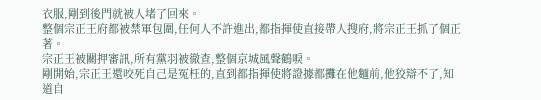衣服,剛到後門就被人堵了回來。
整個宗正王府都被禁軍包圍,任何人不許進出,都指揮使直接帶人搜府,將宗正王抓了個正著。
宗正王被關押審訊,所有黨羽被徹查,整個京城風聲鶴唳。
剛開始,宗正王還咬死自己是冤枉的,直到都指揮使將證據都攤在他麵前,他狡辯不了,知道自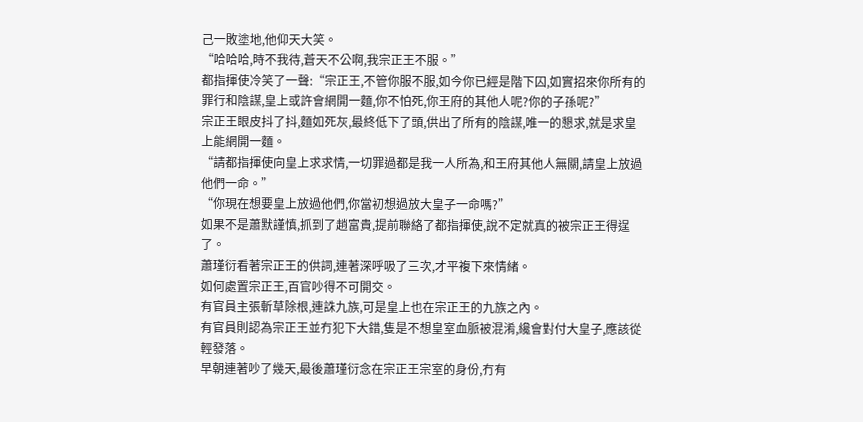己一敗塗地,他仰天大笑。
“哈哈哈,時不我待,蒼天不公啊,我宗正王不服。”
都指揮使冷笑了一聲:“宗正王,不管你服不服,如今你已經是階下囚,如實招來你所有的罪行和陰謀,皇上或許會網開一麵,你不怕死,你王府的其他人呢?你的子孫呢?”
宗正王眼皮抖了抖,麵如死灰,最終低下了頭,供出了所有的陰謀,唯一的懇求,就是求皇上能網開一麵。
“請都指揮使向皇上求求情,一切罪過都是我一人所為,和王府其他人無關,請皇上放過他們一命。”
“你現在想要皇上放過他們,你當初想過放大皇子一命嗎?”
如果不是蕭默謹慎,抓到了趙富貴,提前聯絡了都指揮使,說不定就真的被宗正王得逞了。
蕭瑾衍看著宗正王的供詞,連著深呼吸了三次,才平複下來情緒。
如何處置宗正王,百官吵得不可開交。
有官員主張斬草除根,連誅九族,可是皇上也在宗正王的九族之內。
有官員則認為宗正王並冇犯下大錯,隻是不想皇室血脈被混淆,纔會對付大皇子,應該從輕發落。
早朝連著吵了幾天,最後蕭瑾衍念在宗正王宗室的身份,冇有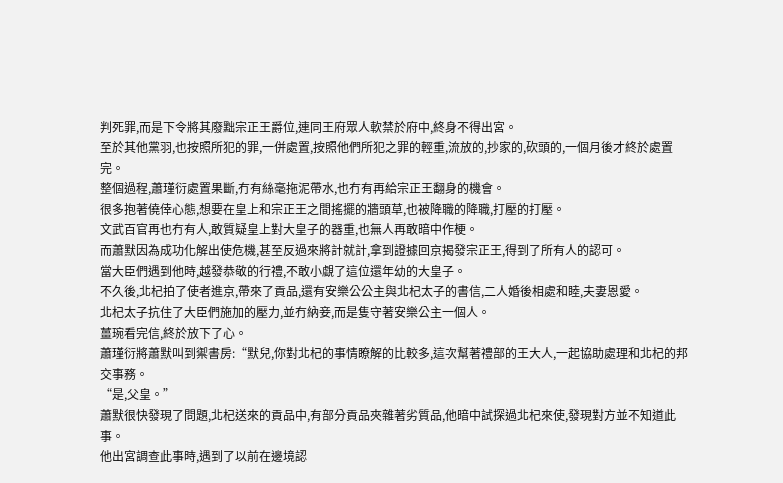判死罪,而是下令將其廢黜宗正王爵位,連同王府眾人軟禁於府中,終身不得出宮。
至於其他黨羽,也按照所犯的罪,一併處置,按照他們所犯之罪的輕重,流放的,抄家的,砍頭的,一個月後才終於處置完。
整個過程,蕭瑾衍處置果斷,冇有絲毫拖泥帶水,也冇有再給宗正王翻身的機會。
很多抱著僥倖心態,想要在皇上和宗正王之間搖擺的牆頭草,也被降職的降職,打壓的打壓。
文武百官再也冇有人,敢質疑皇上對大皇子的器重,也無人再敢暗中作梗。
而蕭默因為成功化解出使危機,甚至反過來將計就計,拿到證據回京揭發宗正王,得到了所有人的認可。
當大臣們遇到他時,越發恭敬的行禮,不敢小覷了這位還年幼的大皇子。
不久後,北杞拍了使者進京,帶來了貢品,還有安樂公公主與北杞太子的書信,二人婚後相處和睦,夫妻恩愛。
北杞太子抗住了大臣們施加的壓力,並冇納妾,而是隻守著安樂公主一個人。
薑琬看完信,終於放下了心。
蕭瑾衍將蕭默叫到禦書房:“默兒,你對北杞的事情瞭解的比較多,這次幫著禮部的王大人,一起協助處理和北杞的邦交事務。
“是,父皇。”
蕭默很快發現了問題,北杞送來的貢品中,有部分貢品夾雜著劣質品,他暗中試探過北杞來使,發現對方並不知道此事。
他出宮調查此事時,遇到了以前在邊境認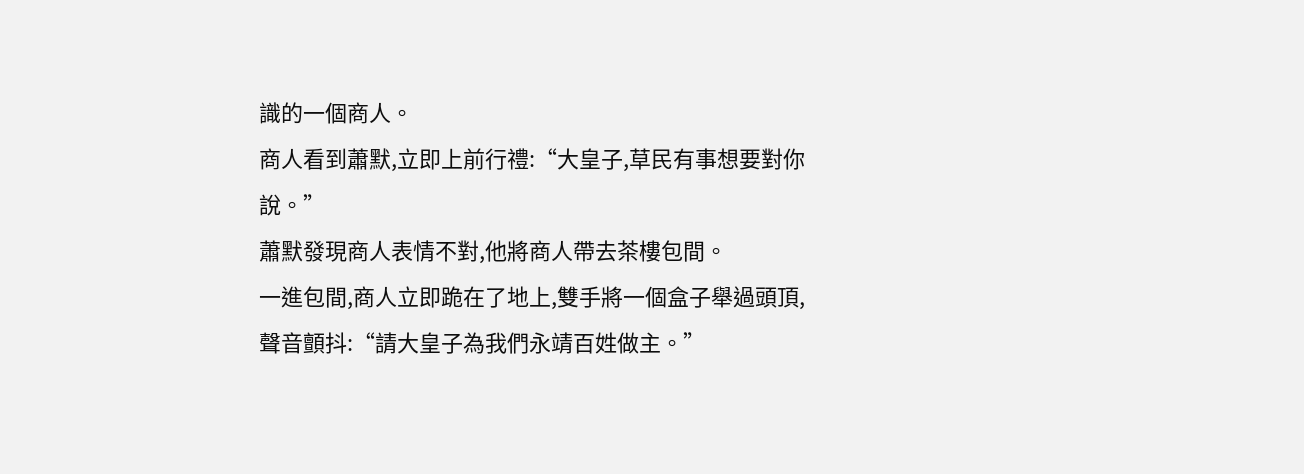識的一個商人。
商人看到蕭默,立即上前行禮:“大皇子,草民有事想要對你說。”
蕭默發現商人表情不對,他將商人帶去茶樓包間。
一進包間,商人立即跪在了地上,雙手將一個盒子舉過頭頂,聲音顫抖:“請大皇子為我們永靖百姓做主。”